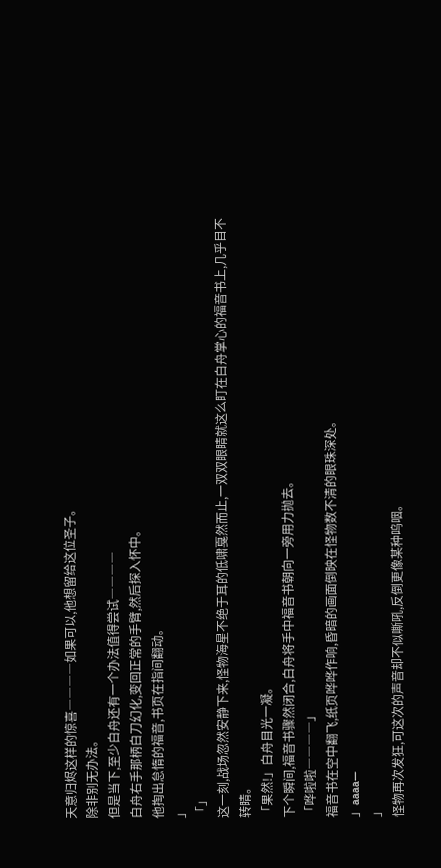天意归烬这样的惊喜――――如果可以,他想留给这位圣子。
除非别无办法。
但是当下,至少白舟还有一个办法值得尝试――――
白舟右手那柄白刀幻化,变回正常的手臂,然后探入怀中。
他掏出怠惰的福音,书页在指间翻动。
」
「」
这一刻,战场忽然安静下来,怪物海星不绝于耳的低啸戛然而止,一双双眼睛就这么盯在白舟掌心的福音书上,几乎目不转睛。
「果然!」白舟目光一凝。
下个瞬间,福音书骤然闭合,白舟将手中福音书朝向一旁用力抛去。
「哗啦啦――――」
福音书在空中翻飞,纸页哗哗作响,昏暗的画面倒映在怪物数不清的眼珠深处。
」aaaa―
」
怪物再次发狂,可这次的声音却不似嘶吼,反倒更像某种呜咽。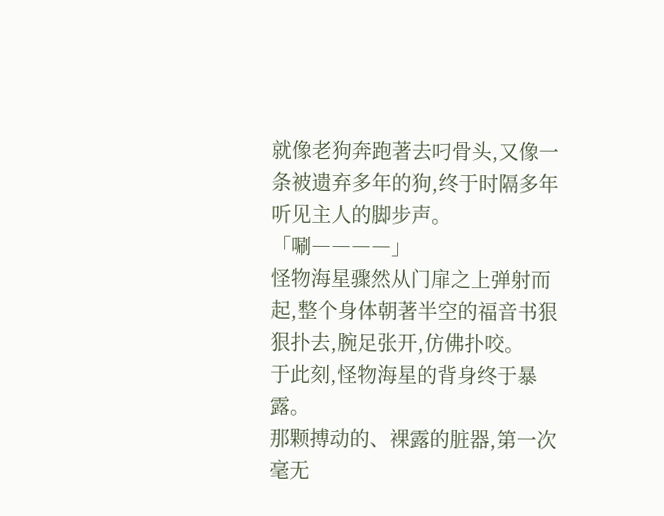就像老狗奔跑著去叼骨头,又像一条被遗弃多年的狗,终于时隔多年听见主人的脚步声。
「唰――――」
怪物海星骤然从门扉之上弹射而起,整个身体朝著半空的福音书狠狠扑去,腕足张开,仿佛扑咬。
于此刻,怪物海星的背身终于暴露。
那颗搏动的、裸露的脏器,第一次毫无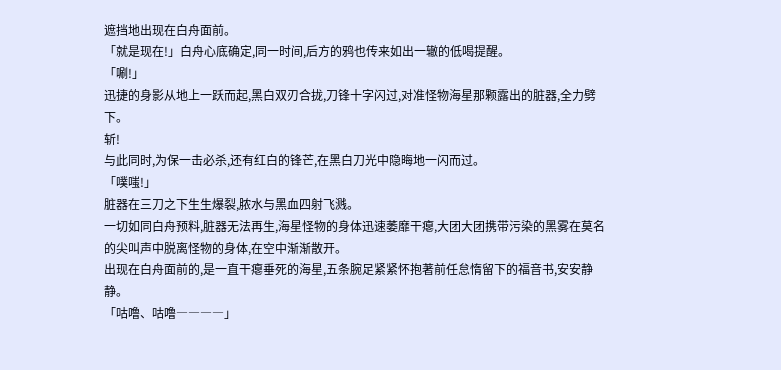遮挡地出现在白舟面前。
「就是现在!」白舟心底确定,同一时间,后方的鸦也传来如出一辙的低喝提醒。
「唰!」
迅捷的身影从地上一跃而起,黑白双刃合拢,刀锋十字闪过,对准怪物海星那颗露出的脏器,全力劈下。
斩!
与此同时,为保一击必杀,还有红白的锋芒,在黑白刀光中隐晦地一闪而过。
「噗嗤!」
脏器在三刀之下生生爆裂,脓水与黑血四射飞溅。
一切如同白舟预料,脏器无法再生,海星怪物的身体迅速萎靡干瘪,大团大团携带污染的黑雾在莫名的尖叫声中脱离怪物的身体,在空中渐渐散开。
出现在白舟面前的,是一直干瘪垂死的海星,五条腕足紧紧怀抱著前任怠惰留下的福音书,安安静静。
「咕噜、咕噜――――」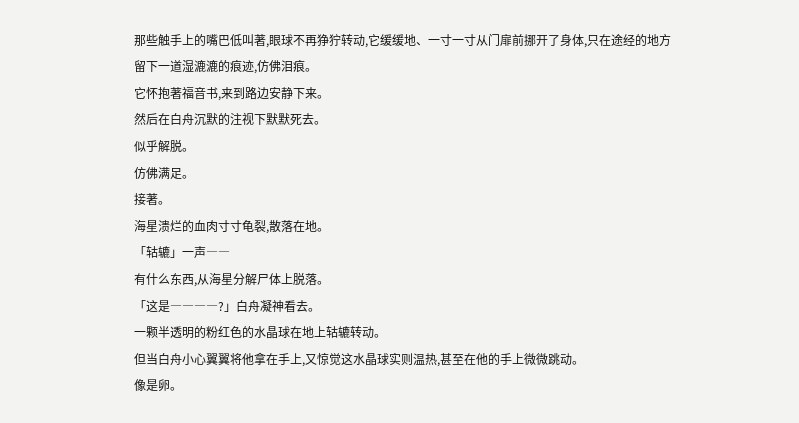那些触手上的嘴巴低叫著,眼球不再狰狞转动,它缓缓地、一寸一寸从门扉前挪开了身体,只在途经的地方留下一道湿漉漉的痕迹,仿佛泪痕。
它怀抱著福音书,来到路边安静下来。
然后在白舟沉默的注视下默默死去。
似乎解脱。
仿佛满足。
接著。
海星溃烂的血肉寸寸龟裂,散落在地。
「轱辘」一声――
有什么东西,从海星分解尸体上脱落。
「这是――――?」白舟凝神看去。
一颗半透明的粉红色的水晶球在地上轱辘转动。
但当白舟小心翼翼将他拿在手上,又惊觉这水晶球实则温热,甚至在他的手上微微跳动。
像是卵。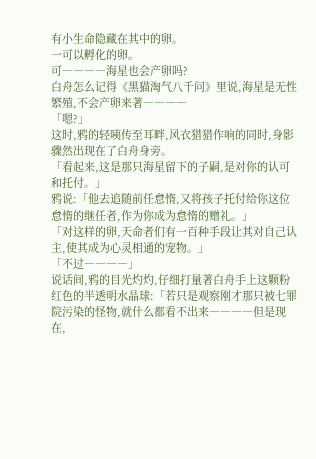有小生命隐藏在其中的卵。
一可以孵化的卵。
可――――海星也会产卵吗?
白舟怎么记得《黑猫淘气八千问》里说,海星是无性繁殖,不会产卵来著――――
「嗯?」
这时,鸦的轻咦传至耳畔,风衣猎猎作响的同时,身影骤然出现在了白舟身旁。
「看起来,这是那只海星留下的子嗣,是对你的认可和托付。」
鸦说:「他去追随前任怠惰,又将孩子托付给你这位怠惰的继任者,作为你成为怠惰的赠礼。」
「对这样的卵,天命者们有一百种手段让其对自己认主,使其成为心灵相通的宠物。」
「不过――――」
说话间,鸦的目光灼灼,仔细打量著白舟手上这颗粉红色的半透明水晶球:「若只是观察刚才那只被七罪院污染的怪物,就什么都看不出来――――但是现在,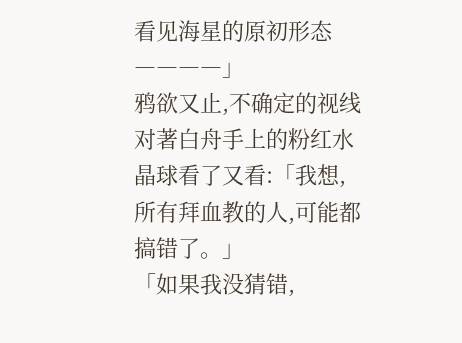看见海星的原初形态――――」
鸦欲又止,不确定的视线对著白舟手上的粉红水晶球看了又看:「我想,所有拜血教的人,可能都搞错了。」
「如果我没猜错,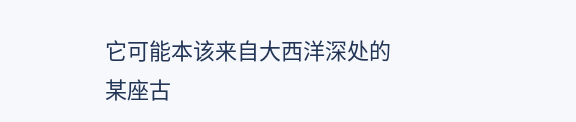它可能本该来自大西洋深处的某座古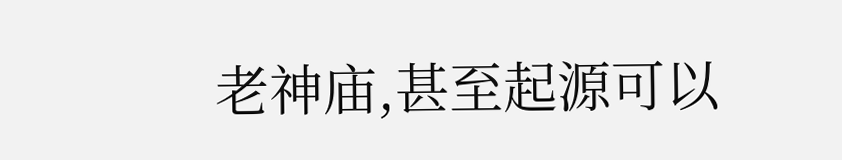老神庙,甚至起源可以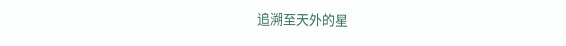追溯至天外的星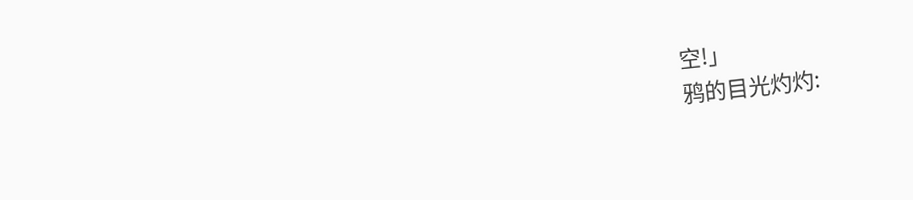空!」
鸦的目光灼灼: